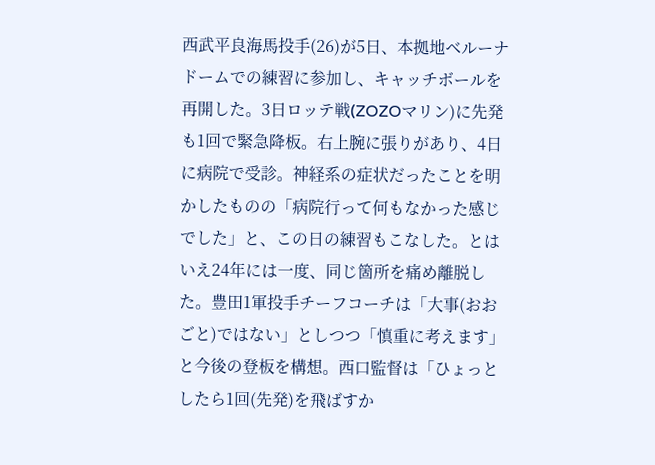西武平良海馬投手(26)が5日、本拠地ベルーナドームでの練習に参加し、キャッチボールを再開した。3日ロッテ戦(ZOZOマリン)に先発も1回で緊急降板。右上腕に張りがあり、4日に病院で受診。神経系の症状だったことを明かしたものの「病院行って何もなかった感じでした」と、この日の練習もこなした。とはいえ24年には一度、同じ箇所を痛め離脱した。豊田1軍投手チーフコーチは「大事(おおごと)ではない」としつつ「慎重に考えます」と今後の登板を構想。西口監督は「ひょっとしたら1回(先発)を飛ばすか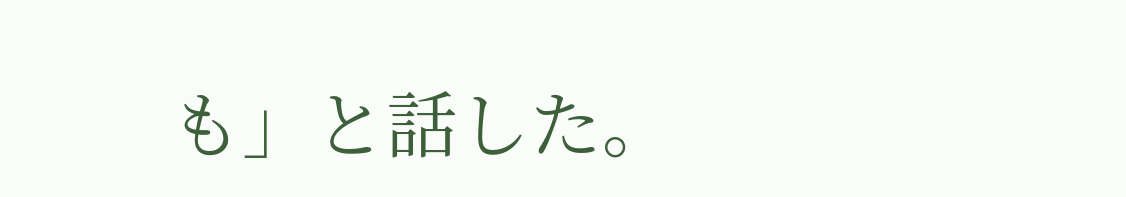も」と話した。